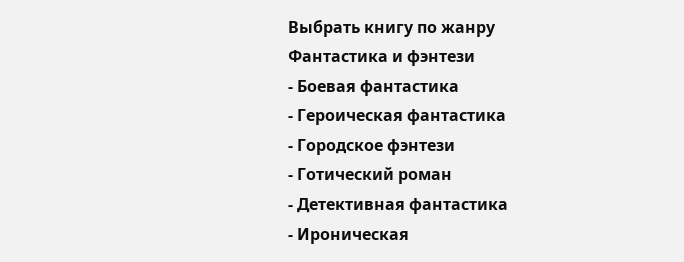Выбрать книгу по жанру
Фантастика и фэнтези
- Боевая фантастика
- Героическая фантастика
- Городское фэнтези
- Готический роман
- Детективная фантастика
- Ироническая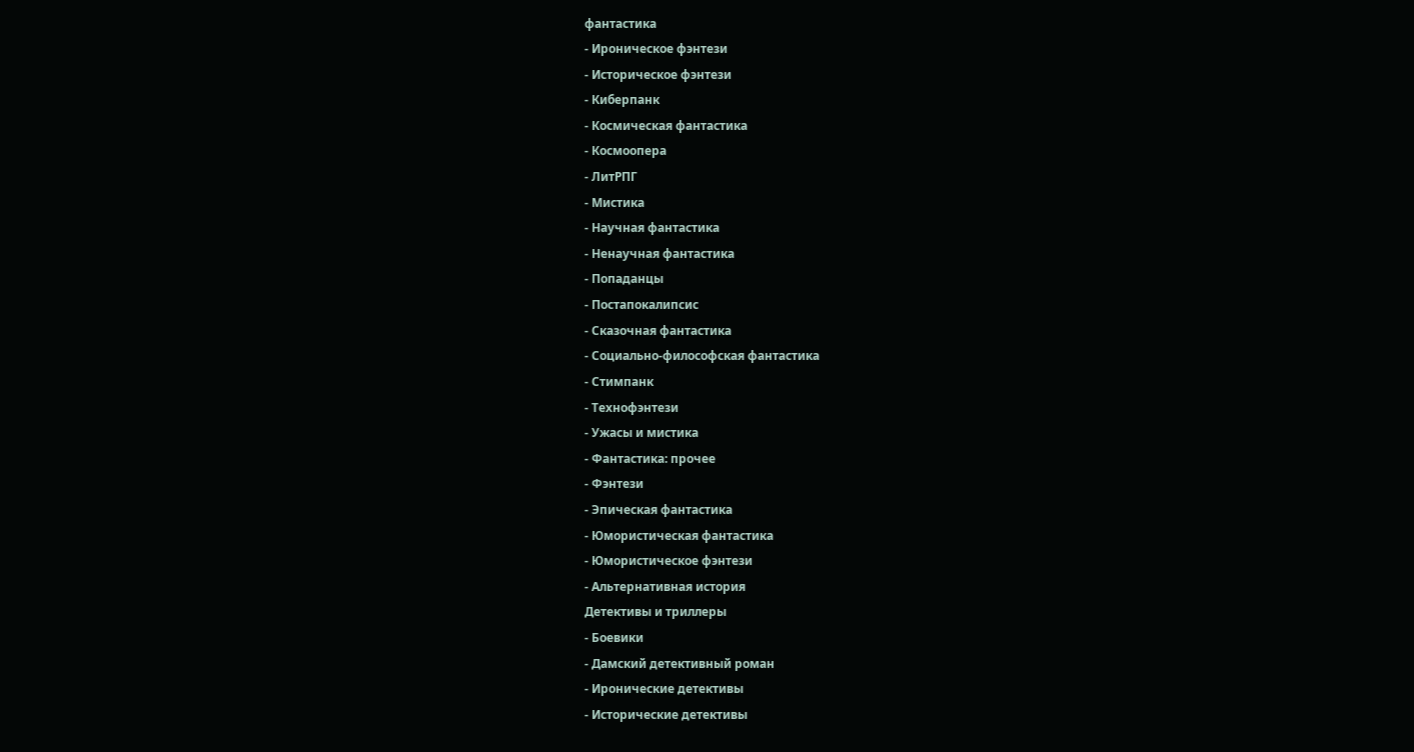фантастика
- Ироническое фэнтези
- Историческое фэнтези
- Киберпанк
- Космическая фантастика
- Космоопера
- ЛитРПГ
- Мистика
- Научная фантастика
- Ненаучная фантастика
- Попаданцы
- Постапокалипсис
- Сказочная фантастика
- Социально-философская фантастика
- Стимпанк
- Технофэнтези
- Ужасы и мистика
- Фантастика: прочее
- Фэнтези
- Эпическая фантастика
- Юмористическая фантастика
- Юмористическое фэнтези
- Альтернативная история
Детективы и триллеры
- Боевики
- Дамский детективный роман
- Иронические детективы
- Исторические детективы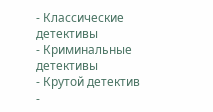- Классические детективы
- Криминальные детективы
- Крутой детектив
-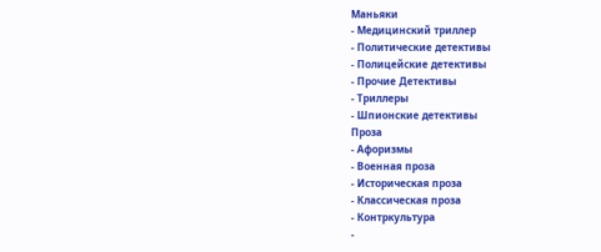Маньяки
- Медицинский триллер
- Политические детективы
- Полицейские детективы
- Прочие Детективы
- Триллеры
- Шпионские детективы
Проза
- Афоризмы
- Военная проза
- Историческая проза
- Классическая проза
- Контркультура
-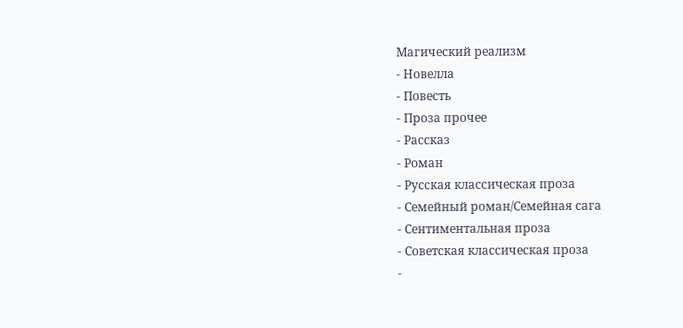Магический реализм
- Новелла
- Повесть
- Проза прочее
- Рассказ
- Роман
- Русская классическая проза
- Семейный роман/Семейная сага
- Сентиментальная проза
- Советская классическая проза
-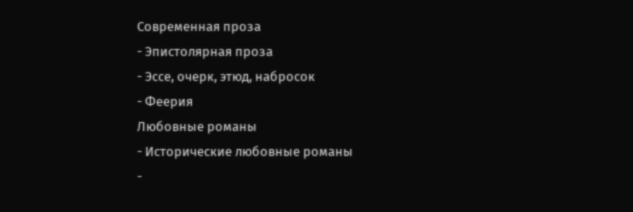Современная проза
- Эпистолярная проза
- Эссе, очерк, этюд, набросок
- Феерия
Любовные романы
- Исторические любовные романы
-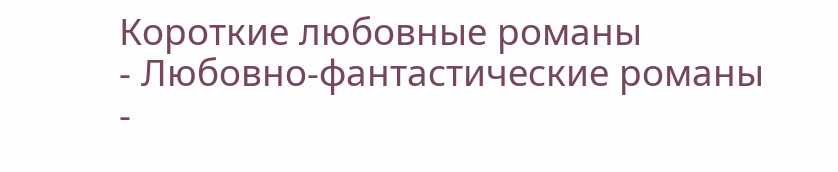Короткие любовные романы
- Любовно-фантастические романы
-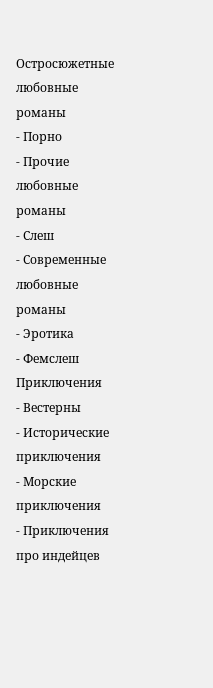Остросюжетные любовные романы
- Порно
- Прочие любовные романы
- Слеш
- Современные любовные романы
- Эротика
- Фемслеш
Приключения
- Вестерны
- Исторические приключения
- Морские приключения
- Приключения про индейцев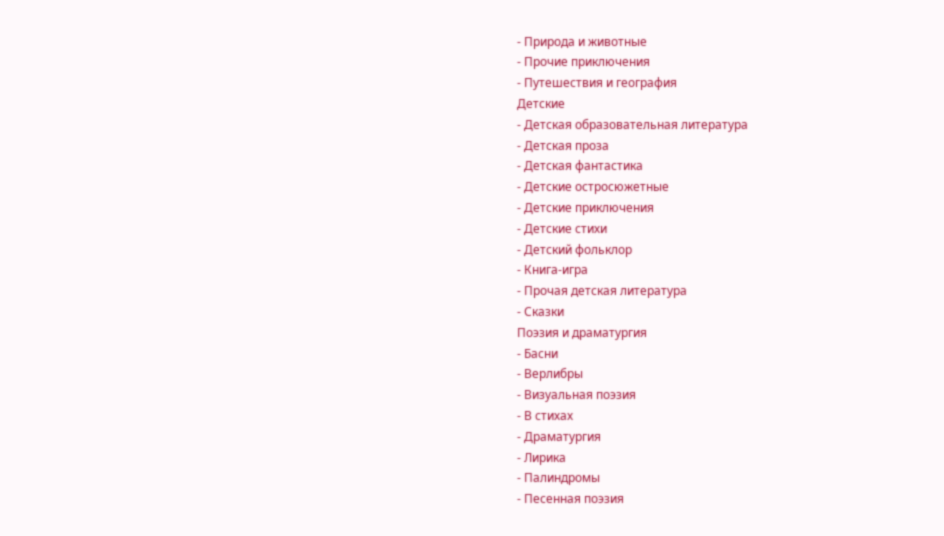- Природа и животные
- Прочие приключения
- Путешествия и география
Детские
- Детская образовательная литература
- Детская проза
- Детская фантастика
- Детские остросюжетные
- Детские приключения
- Детские стихи
- Детский фольклор
- Книга-игра
- Прочая детская литература
- Сказки
Поэзия и драматургия
- Басни
- Верлибры
- Визуальная поэзия
- В стихах
- Драматургия
- Лирика
- Палиндромы
- Песенная поэзия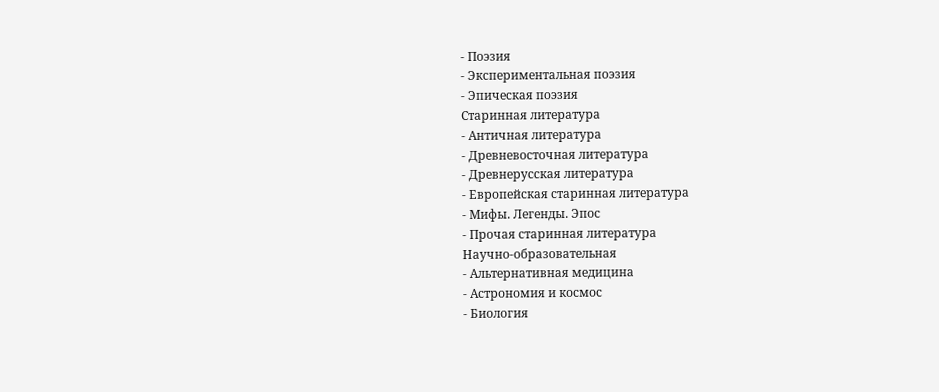- Поэзия
- Экспериментальная поэзия
- Эпическая поэзия
Старинная литература
- Античная литература
- Древневосточная литература
- Древнерусская литература
- Европейская старинная литература
- Мифы. Легенды. Эпос
- Прочая старинная литература
Научно-образовательная
- Альтернативная медицина
- Астрономия и космос
- Биология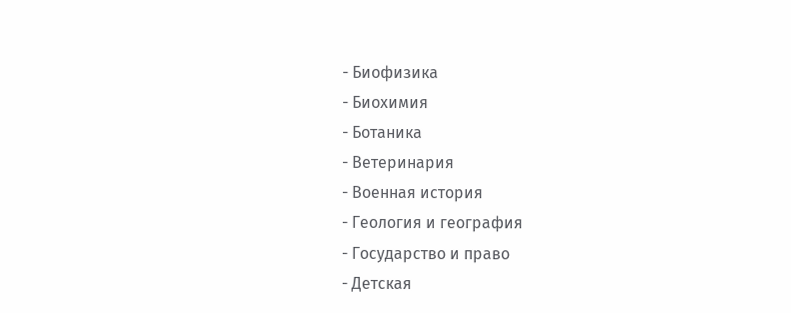- Биофизика
- Биохимия
- Ботаника
- Ветеринария
- Военная история
- Геология и география
- Государство и право
- Детская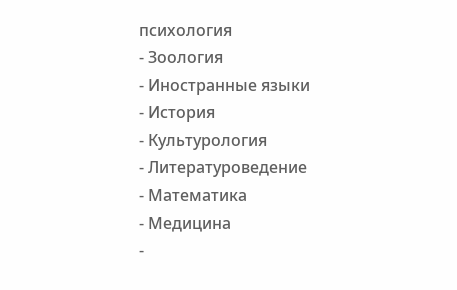психология
- Зоология
- Иностранные языки
- История
- Культурология
- Литературоведение
- Математика
- Медицина
-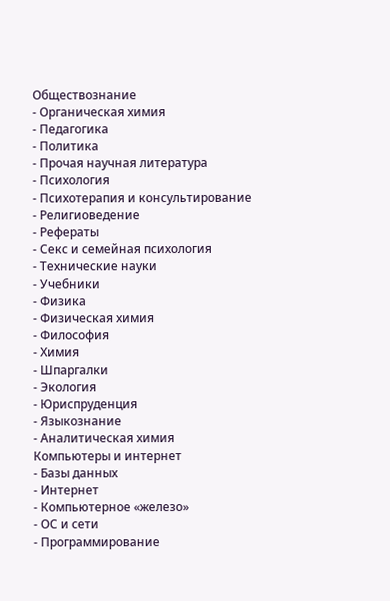Обществознание
- Органическая химия
- Педагогика
- Политика
- Прочая научная литература
- Психология
- Психотерапия и консультирование
- Религиоведение
- Рефераты
- Секс и семейная психология
- Технические науки
- Учебники
- Физика
- Физическая химия
- Философия
- Химия
- Шпаргалки
- Экология
- Юриспруденция
- Языкознание
- Аналитическая химия
Компьютеры и интернет
- Базы данных
- Интернет
- Компьютерное «железо»
- ОС и сети
- Программирование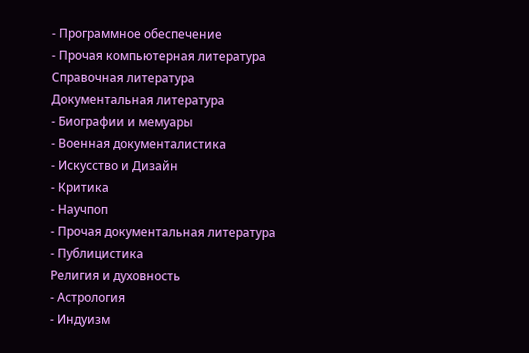- Программное обеспечение
- Прочая компьютерная литература
Справочная литература
Документальная литература
- Биографии и мемуары
- Военная документалистика
- Искусство и Дизайн
- Критика
- Научпоп
- Прочая документальная литература
- Публицистика
Религия и духовность
- Астрология
- Индуизм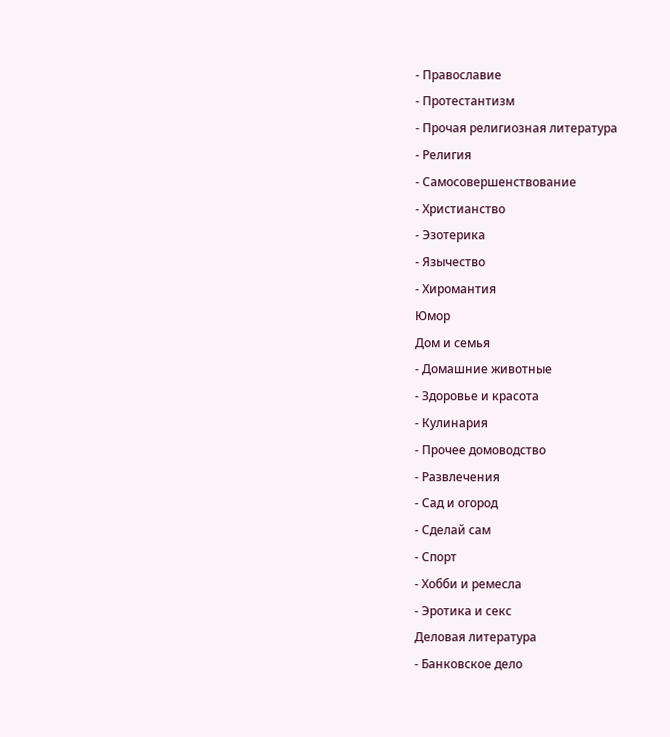- Православие
- Протестантизм
- Прочая религиозная литература
- Религия
- Самосовершенствование
- Христианство
- Эзотерика
- Язычество
- Хиромантия
Юмор
Дом и семья
- Домашние животные
- Здоровье и красота
- Кулинария
- Прочее домоводство
- Развлечения
- Сад и огород
- Сделай сам
- Спорт
- Хобби и ремесла
- Эротика и секс
Деловая литература
- Банковское дело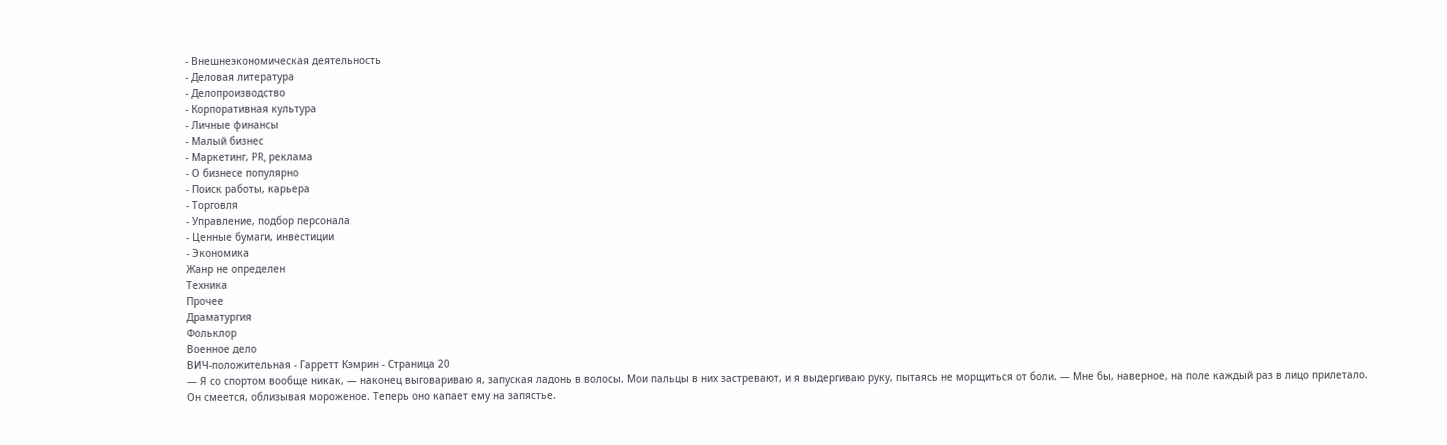- Внешнеэкономическая деятельность
- Деловая литература
- Делопроизводство
- Корпоративная культура
- Личные финансы
- Малый бизнес
- Маркетинг, PR, реклама
- О бизнесе популярно
- Поиск работы, карьера
- Торговля
- Управление, подбор персонала
- Ценные бумаги, инвестиции
- Экономика
Жанр не определен
Техника
Прочее
Драматургия
Фольклор
Военное дело
ВИЧ-положительная - Гарретт Кэмрин - Страница 20
— Я со спортом вообще никак, — наконец выговариваю я, запуская ладонь в волосы. Мои пальцы в них застревают, и я выдергиваю руку, пытаясь не морщиться от боли. — Мне бы, наверное, на поле каждый раз в лицо прилетало.
Он смеется, облизывая мороженое. Теперь оно капает ему на запястье.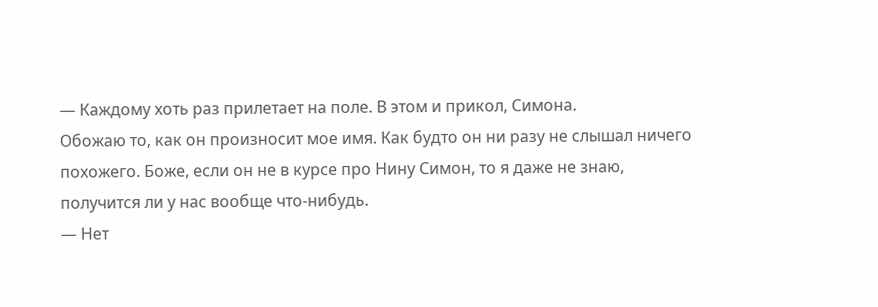— Каждому хоть раз прилетает на поле. В этом и прикол, Симона.
Обожаю то, как он произносит мое имя. Как будто он ни разу не слышал ничего похожего. Боже, если он не в курсе про Нину Симон, то я даже не знаю, получится ли у нас вообще что-нибудь.
— Нет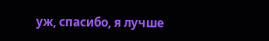уж, спасибо, я лучше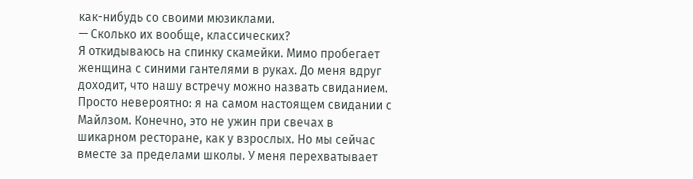как-нибудь со своими мюзиклами.
— Сколько их вообще, классических?
Я откидываюсь на спинку скамейки. Мимо пробегает женщина с синими гантелями в руках. До меня вдруг доходит, что нашу встречу можно назвать свиданием. Просто невероятно: я на самом настоящем свидании с Майлзом. Конечно, это не ужин при свечах в шикарном ресторане, как у взрослых. Но мы сейчас вместе за пределами школы. У меня перехватывает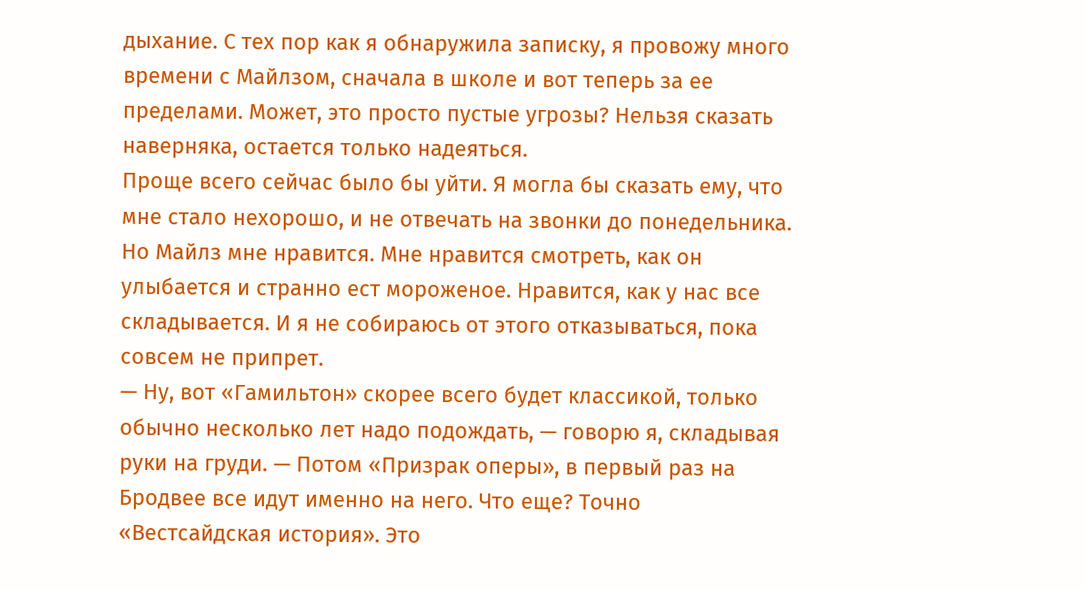дыхание. С тех пор как я обнаружила записку, я провожу много времени с Майлзом, сначала в школе и вот теперь за ее пределами. Может, это просто пустые угрозы? Нельзя сказать наверняка, остается только надеяться.
Проще всего сейчас было бы уйти. Я могла бы сказать ему, что мне стало нехорошо, и не отвечать на звонки до понедельника. Но Майлз мне нравится. Мне нравится смотреть, как он улыбается и странно ест мороженое. Нравится, как у нас все складывается. И я не собираюсь от этого отказываться, пока совсем не припрет.
— Ну, вот «Гамильтон» скорее всего будет классикой, только обычно несколько лет надо подождать, — говорю я, складывая руки на груди. — Потом «Призрак оперы», в первый раз на Бродвее все идут именно на него. Что еще? Точно «Вестсайдская история». Это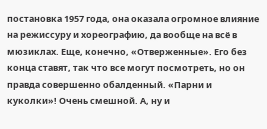постановка 1957 года, она оказала огромное влияние на режиссуру и хореографию, да вообще на всё в мюзиклах. Еще, конечно, «Отверженные». Его без конца ставят, так что все могут посмотреть, но он правда совершенно обалденный. «Парни и куколки»! Очень смешной. А, ну и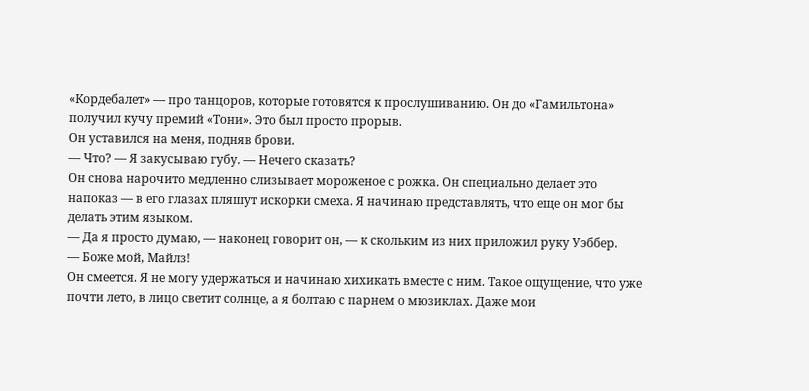«Кордебалет» — про танцоров, которые готовятся к прослушиванию. Он до «Гамильтона» получил кучу премий «Тони». Это был просто прорыв.
Он уставился на меня, подняв брови.
— Что? — Я закусываю губу. — Нечего сказать?
Он снова нарочито медленно слизывает мороженое с рожка. Он специально делает это напоказ — в его глазах пляшут искорки смеха. Я начинаю представлять, что еще он мог бы делать этим языком.
— Да я просто думаю, — наконец говорит он, — к скольким из них приложил руку Уэббер.
— Боже мой, Майлз!
Он смеется. Я не могу удержаться и начинаю хихикать вместе с ним. Такое ощущение, что уже почти лето, в лицо светит солнце, а я болтаю с парнем о мюзиклах. Даже мои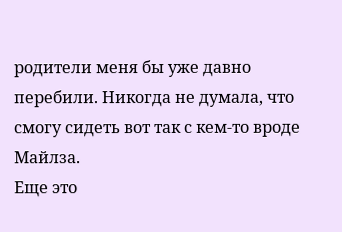родители меня бы уже давно перебили. Никогда не думала, что смогу сидеть вот так с кем-то вроде Майлза.
Еще это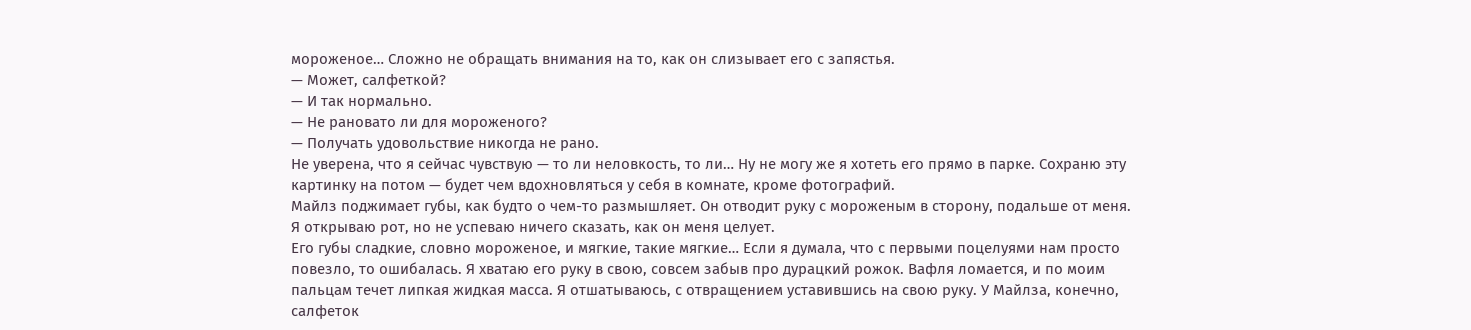мороженое… Сложно не обращать внимания на то, как он слизывает его с запястья.
— Может, салфеткой?
— И так нормально.
— Не рановато ли для мороженого?
— Получать удовольствие никогда не рано.
Не уверена, что я сейчас чувствую — то ли неловкость, то ли… Ну не могу же я хотеть его прямо в парке. Сохраню эту картинку на потом — будет чем вдохновляться у себя в комнате, кроме фотографий.
Майлз поджимает губы, как будто о чем-то размышляет. Он отводит руку с мороженым в сторону, подальше от меня. Я открываю рот, но не успеваю ничего сказать, как он меня целует.
Его губы сладкие, словно мороженое, и мягкие, такие мягкие… Если я думала, что с первыми поцелуями нам просто повезло, то ошибалась. Я хватаю его руку в свою, совсем забыв про дурацкий рожок. Вафля ломается, и по моим пальцам течет липкая жидкая масса. Я отшатываюсь, с отвращением уставившись на свою руку. У Майлза, конечно, салфеток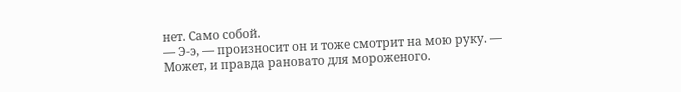нет. Само собой.
— Э-э, — произносит он и тоже смотрит на мою руку. — Может, и правда рановато для мороженого.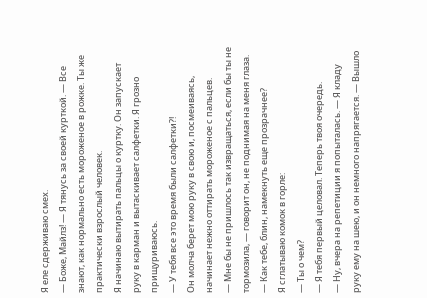Я еле сдерживаю смех.
— Боже, Майлз! — Я тянусь за своей курткой. — Все знают, как нормально есть мороженое в рожке. Ты же практически взрослый человек.
Я начинаю вытирать пальцы о куртку. Он запускает руку в карман и вытаскивает салфетки. Я грозно прищуриваюсь.
— У тебя все это время были салфетки?!
Он молча берет мою руку в свою и, посмеиваясь, начинает нежно оттирать мороженое с пальцев.
— Мне бы не пришлось так извращаться, если бы ты не тормозила, — говорит он, не поднимая на меня глаза. — Как тебе, блин, намекнуть еще прозрачнее?
Я сглатываю комок в горле:
— Ты о чем?
— Я тебя первый целовал. Теперь твоя очередь.
— Ну, вчера на репетиции я попыталась. — Я кладу руку ему на шею, и он немного напрягается. — Вышло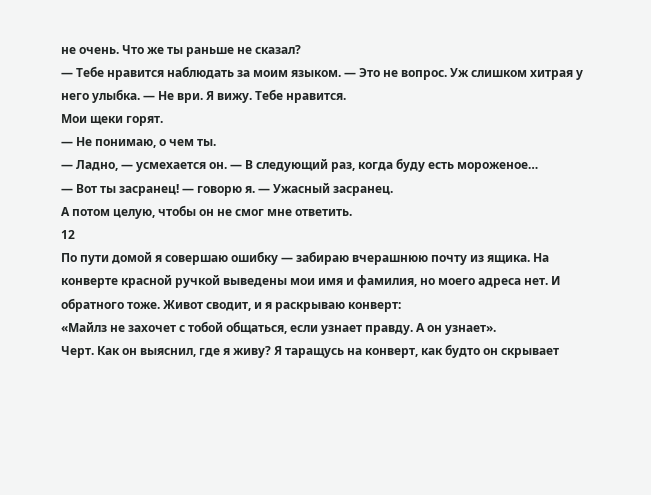не очень. Что же ты раньше не сказал?
— Тебе нравится наблюдать за моим языком. — Это не вопрос. Уж слишком хитрая у него улыбка. — Не ври. Я вижу. Тебе нравится.
Мои щеки горят.
— Не понимаю, о чем ты.
— Ладно, — усмехается он. — В следующий раз, когда буду есть мороженое…
— Вот ты засранец! — говорю я. — Ужасный засранец.
А потом целую, чтобы он не смог мне ответить.
12
По пути домой я совершаю ошибку — забираю вчерашнюю почту из ящика. На конверте красной ручкой выведены мои имя и фамилия, но моего адреса нет. И обратного тоже. Живот сводит, и я раскрываю конверт:
«Майлз не захочет с тобой общаться, если узнает правду. А он узнает».
Черт. Как он выяснил, где я живу? Я таращусь на конверт, как будто он скрывает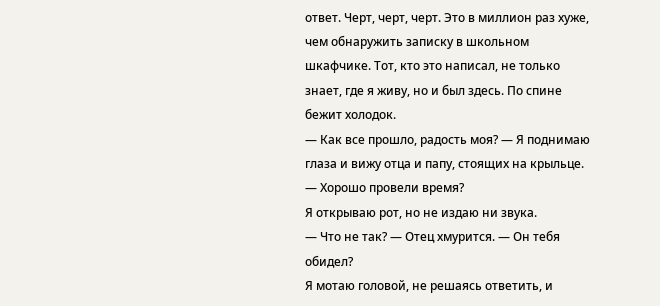ответ. Черт, черт, черт. Это в миллион раз хуже, чем обнаружить записку в школьном шкафчике. Тот, кто это написал, не только знает, где я живу, но и был здесь. По спине бежит холодок.
— Как все прошло, радость моя? — Я поднимаю глаза и вижу отца и папу, стоящих на крыльце. — Хорошо провели время?
Я открываю рот, но не издаю ни звука.
— Что не так? — Отец хмурится. — Он тебя обидел?
Я мотаю головой, не решаясь ответить, и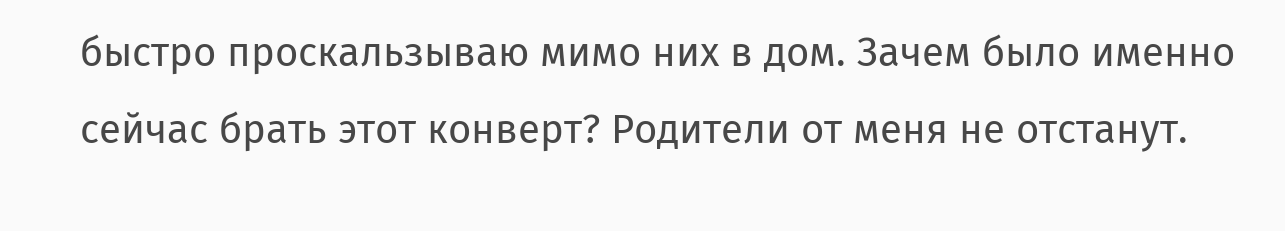быстро проскальзываю мимо них в дом. Зачем было именно сейчас брать этот конверт? Родители от меня не отстанут.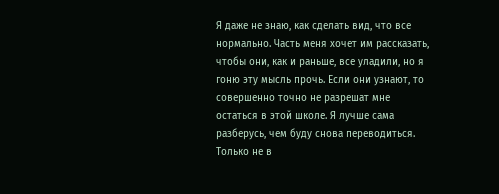Я даже не знаю, как сделать вид, что все нормально. Часть меня хочет им рассказать, чтобы они, как и раньше, все уладили, но я гоню эту мысль прочь. Если они узнают, то совершенно точно не разрешат мне остаться в этой школе. Я лучше сама разберусь, чем буду снова переводиться. Только не в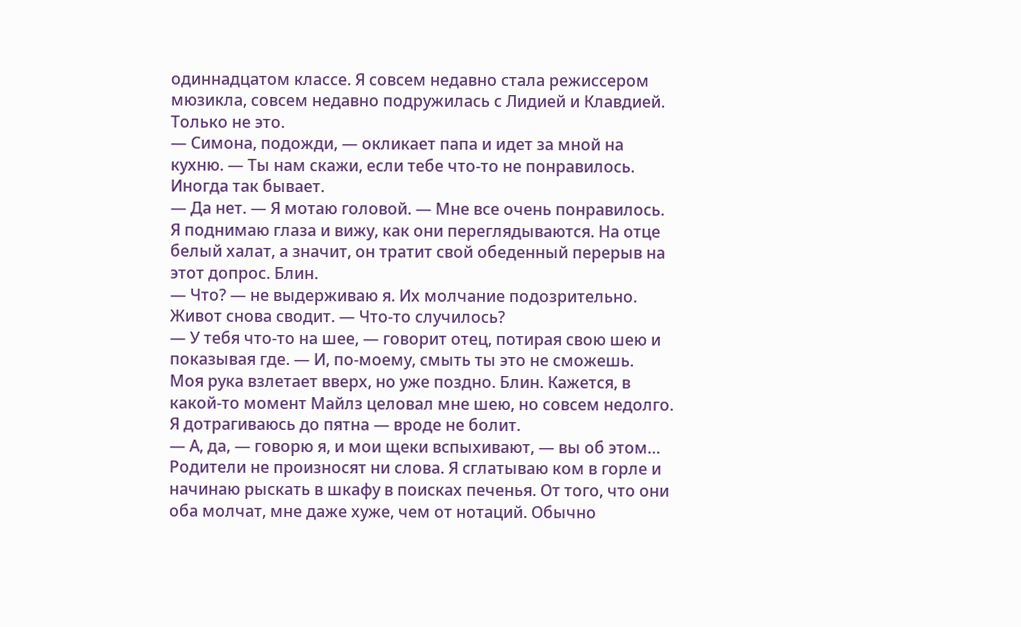одиннадцатом классе. Я совсем недавно стала режиссером мюзикла, совсем недавно подружилась с Лидией и Клавдией. Только не это.
— Симона, подожди, — окликает папа и идет за мной на кухню. — Ты нам скажи, если тебе что-то не понравилось. Иногда так бывает.
— Да нет. — Я мотаю головой. — Мне все очень понравилось.
Я поднимаю глаза и вижу, как они переглядываются. На отце белый халат, а значит, он тратит свой обеденный перерыв на этот допрос. Блин.
— Что? — не выдерживаю я. Их молчание подозрительно. Живот снова сводит. — Что-то случилось?
— У тебя что-то на шее, — говорит отец, потирая свою шею и показывая где. — И, по-моему, смыть ты это не сможешь.
Моя рука взлетает вверх, но уже поздно. Блин. Кажется, в какой-то момент Майлз целовал мне шею, но совсем недолго. Я дотрагиваюсь до пятна — вроде не болит.
— А, да, — говорю я, и мои щеки вспыхивают, — вы об этом…
Родители не произносят ни слова. Я сглатываю ком в горле и начинаю рыскать в шкафу в поисках печенья. От того, что они оба молчат, мне даже хуже, чем от нотаций. Обычно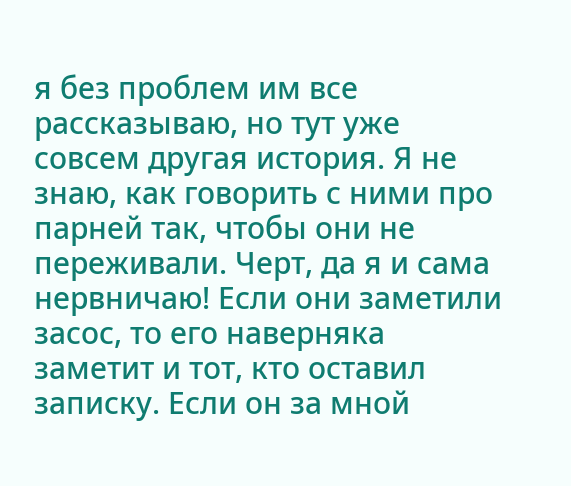я без проблем им все рассказываю, но тут уже совсем другая история. Я не знаю, как говорить с ними про парней так, чтобы они не переживали. Черт, да я и сама нервничаю! Если они заметили засос, то его наверняка заметит и тот, кто оставил записку. Если он за мной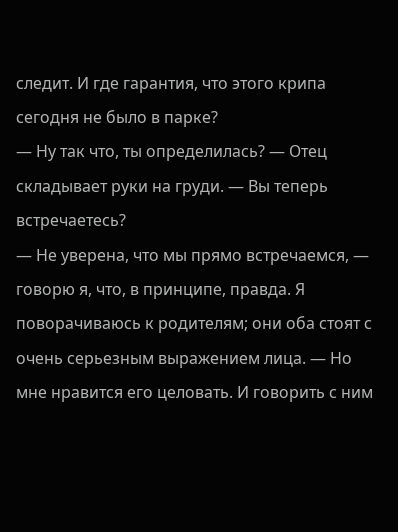следит. И где гарантия, что этого крипа сегодня не было в парке?
— Ну так что, ты определилась? — Отец складывает руки на груди. — Вы теперь встречаетесь?
— Не уверена, что мы прямо встречаемся, — говорю я, что, в принципе, правда. Я поворачиваюсь к родителям; они оба стоят с очень серьезным выражением лица. — Но мне нравится его целовать. И говорить с ним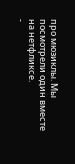про мюзиклы. Мы посмотрели один вместе на нетфликсе.
-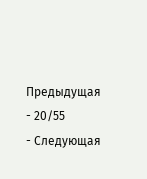Предыдущая
- 20/55
- Следующая